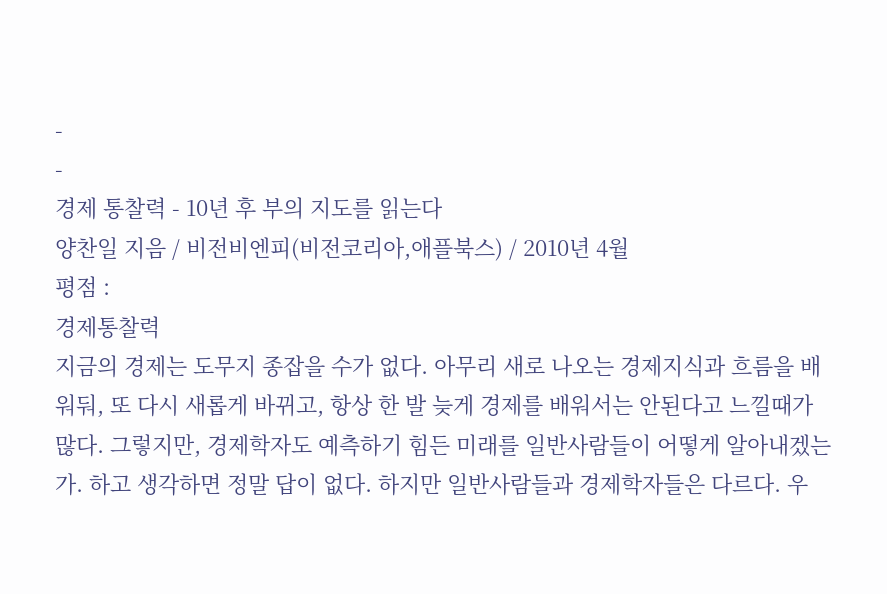-
-
경제 통찰력 - 10년 후 부의 지도를 읽는다
양찬일 지음 / 비전비엔피(비전코리아,애플북스) / 2010년 4월
평점 :
경제통찰력
지금의 경제는 도무지 종잡을 수가 없다. 아무리 새로 나오는 경제지식과 흐름을 배워둬, 또 다시 새롭게 바뀌고, 항상 한 발 늦게 경제를 배워서는 안된다고 느낄때가 많다. 그렇지만, 경제학자도 예측하기 힘든 미래를 일반사람들이 어떻게 알아내겠는가. 하고 생각하면 정말 답이 없다. 하지만 일반사람들과 경제학자들은 다르다. 우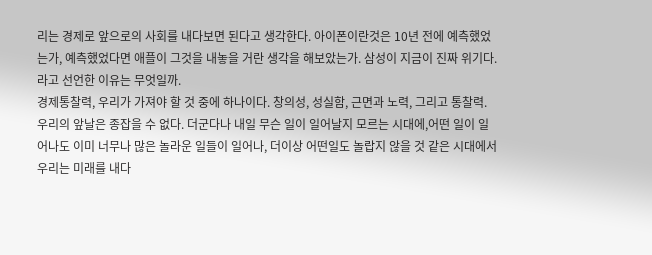리는 경제로 앞으로의 사회를 내다보면 된다고 생각한다. 아이폰이란것은 10년 전에 예측했었는가, 예측했었다면 애플이 그것을 내놓을 거란 생각을 해보았는가. 삼성이 지금이 진짜 위기다. 라고 선언한 이유는 무엇일까.
경제통찰력, 우리가 가져야 할 것 중에 하나이다. 창의성, 성실함, 근면과 노력, 그리고 통찰력. 우리의 앞날은 종잡을 수 없다. 더군다나 내일 무슨 일이 일어날지 모르는 시대에,어떤 일이 일어나도 이미 너무나 많은 놀라운 일들이 일어나, 더이상 어떤일도 놀랍지 않을 것 같은 시대에서 우리는 미래를 내다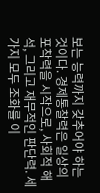보는 능력까지 갖추어야 하는 것이다. 경제통찰력은 일상의 포착력을 시작으로, 사회적 해석, 그리고 재무적인 판단력. 세가지 모두 조화를 이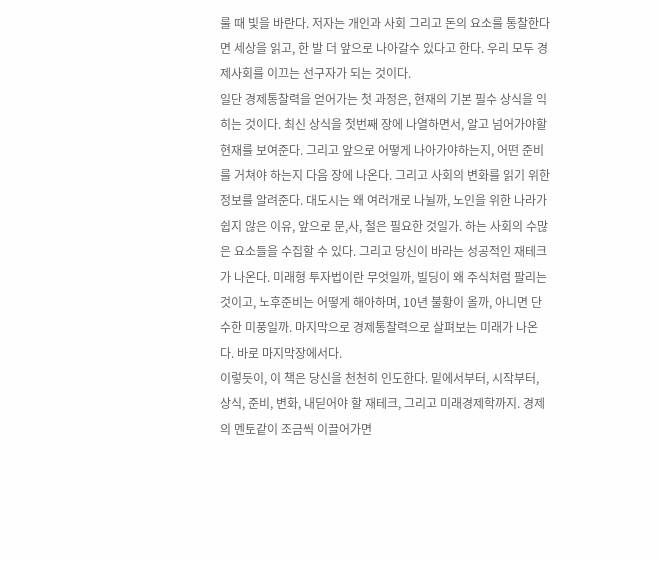룰 때 빛을 바란다. 저자는 개인과 사회 그리고 돈의 요소를 통찰한다면 세상을 읽고, 한 발 더 앞으로 나아갈수 있다고 한다. 우리 모두 경제사회를 이끄는 선구자가 되는 것이다.
일단 경제통찰력을 얻어가는 첫 과정은, 현재의 기본 필수 상식을 익히는 것이다. 최신 상식을 첫번째 장에 나열하면서, 알고 넘어가야할 현재를 보여준다. 그리고 앞으로 어떻게 나아가야하는지, 어떤 준비를 거쳐야 하는지 다음 장에 나온다. 그리고 사회의 변화를 읽기 위한 정보를 알려준다. 대도시는 왜 여러개로 나뉠까, 노인을 위한 나라가 쉽지 않은 이유, 앞으로 문,사, 철은 필요한 것일가. 하는 사회의 수많은 요소들을 수집할 수 있다. 그리고 당신이 바라는 성공적인 재테크가 나온다. 미래형 투자법이란 무엇일까, 빌딩이 왜 주식처럼 팔리는 것이고, 노후준비는 어떻게 해아하며, 10년 불황이 올까, 아니면 단수한 미풍일까. 마지막으로 경제통찰력으로 살펴보는 미래가 나온다. 바로 마지막장에서다.
이렇듯이, 이 책은 당신을 천천히 인도한다. 밑에서부터, 시작부터, 상식, 준비, 변화, 내딛어야 할 재테크, 그리고 미래경제학까지. 경제의 멘토같이 조금씩 이끌어가면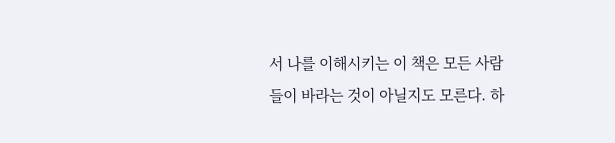서 나를 이해시키는 이 책은 모든 사람들이 바라는 것이 아닐지도 모른다. 하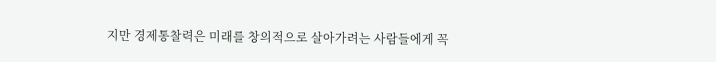지만 경제통찰력은 미래를 창의적으로 살아가려는 사람들에게 꼭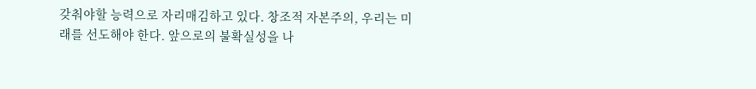갖춰야할 능력으로 자리매김하고 있다. 창조적 자본주의, 우리는 미래를 선도해야 한다. 앞으로의 불확실성을 나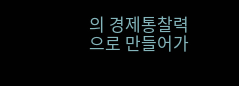의 경제통찰력으로 만들어가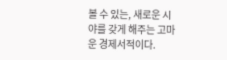볼 수 있는, 새로운 시야를 갖게 해주는 고마운 경제서적이다.